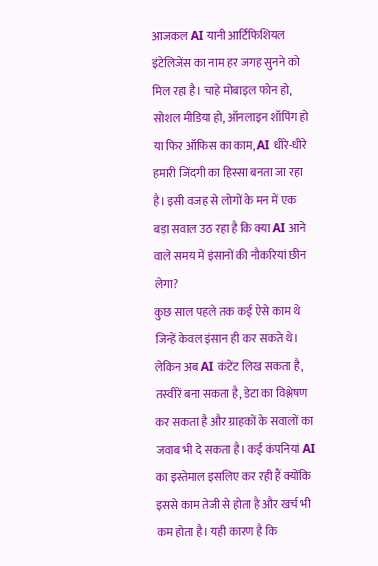आजकल AI यानी आर्टिफिशियल इंटेलिजेंस का नाम हर जगह सुनने को मिल रहा है। चाहे मोबाइल फोन हो, सोशल मीडिया हो, ऑनलाइन शॉपिंग हो या फिर ऑफिस का काम, AI धीरे-धीरे हमारी जिंदगी का हिस्सा बनता जा रहा है। इसी वजह से लोगों के मन में एक बड़ा सवाल उठ रहा है कि क्या AI आने वाले समय में इंसानों की नौकरियां छीन लेगा?
कुछ साल पहले तक कई ऐसे काम थे जिन्हें केवल इंसान ही कर सकते थे। लेकिन अब AI कंटेंट लिख सकता है, तस्वीरें बना सकता है, डेटा का विश्लेषण कर सकता है और ग्राहकों के सवालों का जवाब भी दे सकता है। कई कंपनियां AI का इस्तेमाल इसलिए कर रही हैं क्योंकि इससे काम तेजी से होता है और खर्च भी कम होता है। यही कारण है कि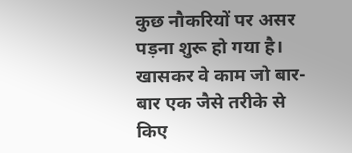कुछ नौकरियों पर असर पड़ना शुरू हो गया है। खासकर वे काम जो बार-बार एक जैसे तरीके से किए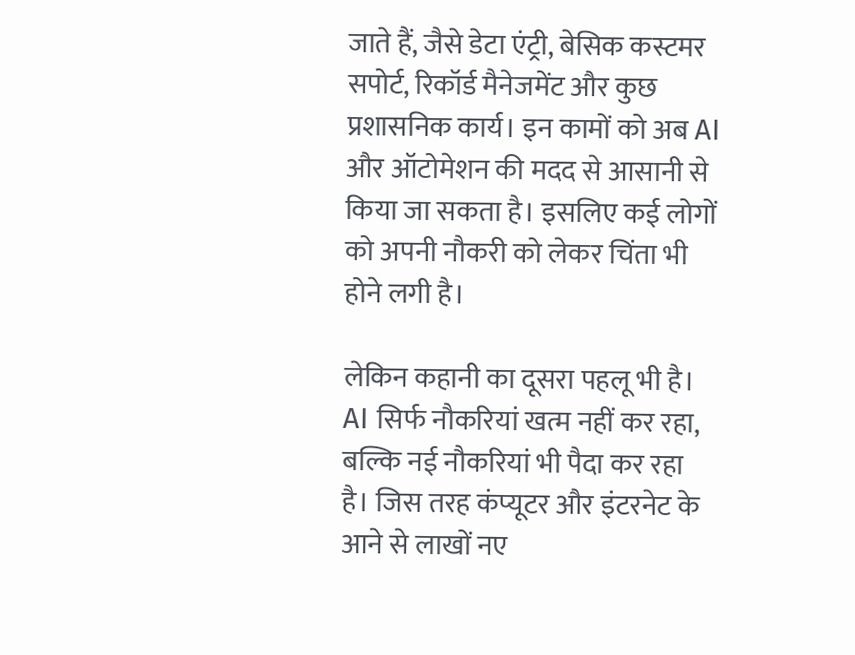जाते हैं, जैसे डेटा एंट्री, बेसिक कस्टमर सपोर्ट, रिकॉर्ड मैनेजमेंट और कुछ प्रशासनिक कार्य। इन कामों को अब AI और ऑटोमेशन की मदद से आसानी से किया जा सकता है। इसलिए कई लोगों को अपनी नौकरी को लेकर चिंता भी होने लगी है।

लेकिन कहानी का दूसरा पहलू भी है। AI सिर्फ नौकरियां खत्म नहीं कर रहा, बल्कि नई नौकरियां भी पैदा कर रहा है। जिस तरह कंप्यूटर और इंटरनेट के आने से लाखों नए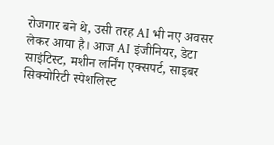रोजगार बने थे, उसी तरह AI भी नए अवसर लेकर आया है। आज AI इंजीनियर, डेटा साइंटिस्ट, मशीन लर्निंग एक्सपर्ट, साइबर सिक्योरिटी स्पेशलिस्ट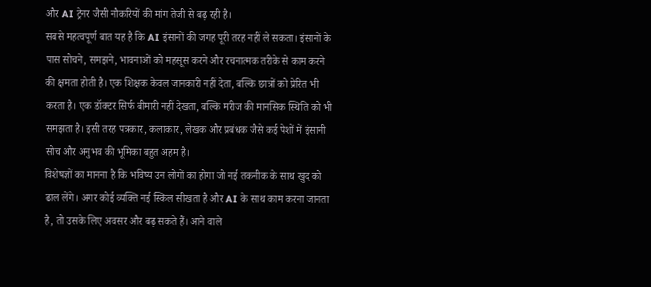और AI ट्रेनर जैसी नौकरियों की मांग तेजी से बढ़ रही है।
सबसे महत्वपूर्ण बात यह है कि AI इंसानों की जगह पूरी तरह नहीं ले सकता। इंसानों के पास सोचने, समझने, भावनाओं को महसूस करने और रचनात्मक तरीके से काम करने की क्षमता होती है। एक शिक्षक केवल जानकारी नहीं देता, बल्कि छात्रों को प्रेरित भी करता है। एक डॉक्टर सिर्फ बीमारी नहीं देखता, बल्कि मरीज की मानसिक स्थिति को भी समझता है। इसी तरह पत्रकार, कलाकार, लेखक और प्रबंधक जैसे कई पेशों में इंसानी सोच और अनुभव की भूमिका बहुत अहम है।
विशेषज्ञों का मानना है कि भविष्य उन लोगों का होगा जो नई तकनीक के साथ खुद को ढाल लेंगे। अगर कोई व्यक्ति नई स्किल सीखता है और AI के साथ काम करना जानता है, तो उसके लिए अवसर और बढ़ सकते हैं। आने वाले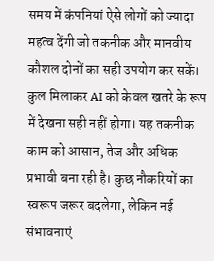समय में कंपनियां ऐसे लोगों को ज्यादा महत्व देंगी जो तकनीक और मानवीय कौशल दोनों का सही उपयोग कर सकें।
कुल मिलाकर AI को केवल खतरे के रूप में देखना सही नहीं होगा। यह तकनीक काम को आसान, तेज और अधिक प्रभावी बना रही है। कुछ नौकरियों का स्वरूप जरूर बदलेगा, लेकिन नई संभावनाएं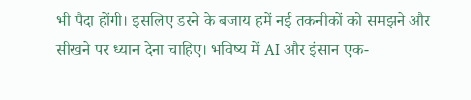भी पैदा होंगी। इसलिए डरने के बजाय हमें नई तकनीकों को समझने और सीखने पर ध्यान देना चाहिए। भविष्य में AI और इंसान एक-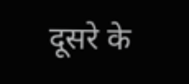दूसरे के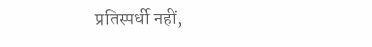प्रतिस्पर्धी नहीं,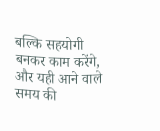बल्कि सहयोगी बनकर काम करेंगे, और यही आने वाले समय की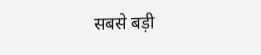सबसे बड़ी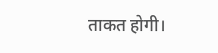ताकत होगी।